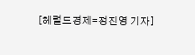[헤럴드경제=정진영 기자]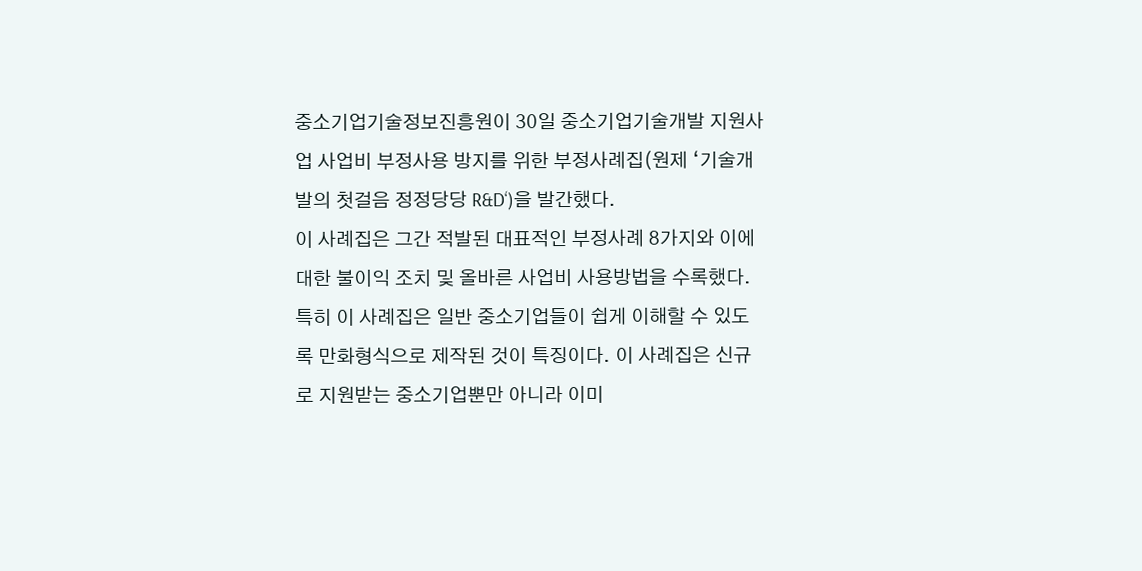중소기업기술정보진흥원이 30일 중소기업기술개발 지원사업 사업비 부정사용 방지를 위한 부정사례집(원제 ‘기술개발의 첫걸음 정정당당 R&D‘)을 발간했다.
이 사례집은 그간 적발된 대표적인 부정사례 8가지와 이에 대한 불이익 조치 및 올바른 사업비 사용방법을 수록했다. 특히 이 사례집은 일반 중소기업들이 쉽게 이해할 수 있도록 만화형식으로 제작된 것이 특징이다. 이 사례집은 신규로 지원받는 중소기업뿐만 아니라 이미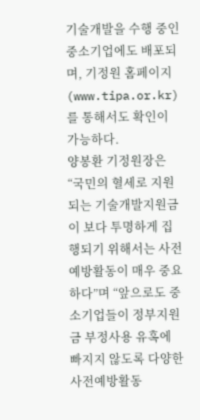기술개발을 수행 중인 중소기업에도 배포되며, 기정원 홈페이지(www.tipa.or.kr)를 통해서도 확인이 가능하다.
양봉환 기정원장은 “국민의 혈세로 지원되는 기술개발지원금이 보다 투명하게 집행되기 위해서는 사전 예방활동이 매우 중요하다”며 “앞으로도 중소기업들이 정부지원금 부정사용 유혹에 빠지지 않도록 다양한 사전예방활동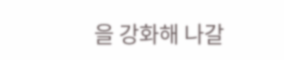을 강화해 나갈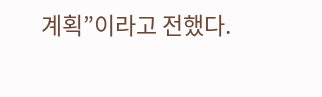계획”이라고 전했다.